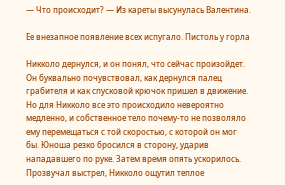— Что происходит? — Из кареты высунулась Валентина.

Ее внезапное появление всех испугало. Пистоль у горла

Никколо дернулся, и он понял, что сейчас произойдет. Он буквально почувствовал, как дернулся палец грабителя и как спусковой крючок пришел в движение. Но для Никколо все это происходило невероятно медленно, и собственное тело почему-то не позволяло ему перемещаться с той скоростью, с которой он мог бы. Юноша резко бросился в сторону, ударив нападавшего по руке. Затем время опять ускорилось. Прозвучал выстрел, Никколо ощутил теплое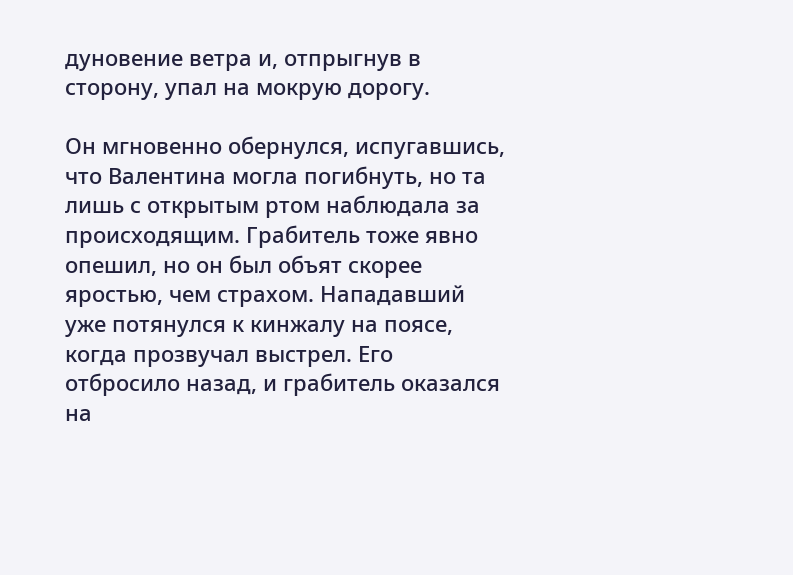дуновение ветра и, отпрыгнув в сторону, упал на мокрую дорогу.

Он мгновенно обернулся, испугавшись, что Валентина могла погибнуть, но та лишь с открытым ртом наблюдала за происходящим. Грабитель тоже явно опешил, но он был объят скорее яростью, чем страхом. Нападавший уже потянулся к кинжалу на поясе, когда прозвучал выстрел. Его отбросило назад, и грабитель оказался на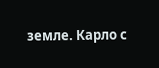земле. Карло с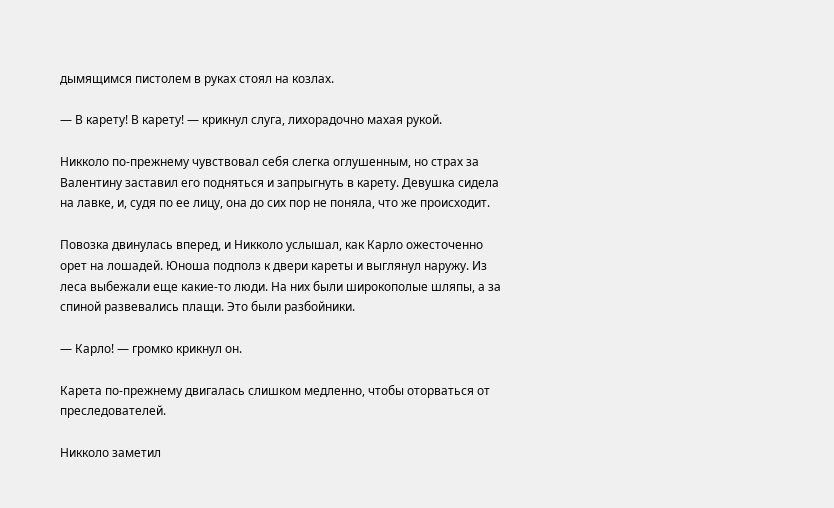дымящимся пистолем в руках стоял на козлах.

— В карету! В карету! — крикнул слуга, лихорадочно махая рукой.

Никколо по-прежнему чувствовал себя слегка оглушенным, но страх за Валентину заставил его подняться и запрыгнуть в карету. Девушка сидела на лавке, и, судя по ее лицу, она до сих пор не поняла, что же происходит.

Повозка двинулась вперед, и Никколо услышал, как Карло ожесточенно орет на лошадей. Юноша подполз к двери кареты и выглянул наружу. Из леса выбежали еще какие-то люди. На них были широкополые шляпы, а за спиной развевались плащи. Это были разбойники.

— Карло! — громко крикнул он.

Карета по-прежнему двигалась слишком медленно, чтобы оторваться от преследователей.

Никколо заметил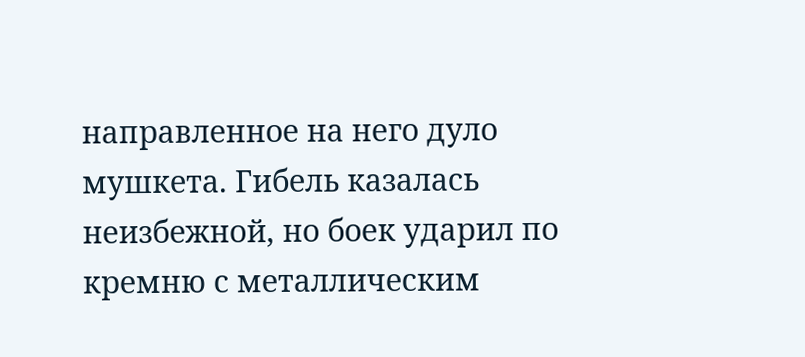направленное на него дуло мушкета. Гибель казалась неизбежной, но боек ударил по кремню с металлическим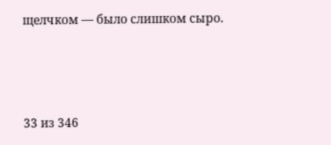щелчком — было слишком сыро.



33 из 346